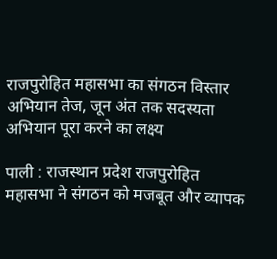राजपुरोहित महासभा का संगठन विस्तार अभियान तेज, जून अंत तक सदस्यता अभियान पूरा करने का लक्ष्य

पाली : राजस्थान प्रदेश राजपुरोहित महासभा ने संगठन को मजबूत और व्यापक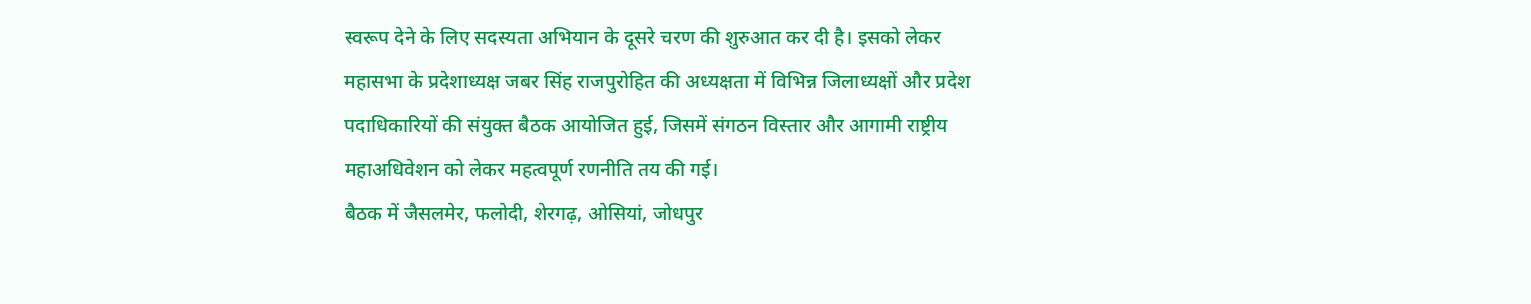स्वरूप देने के लिए सदस्यता अभियान के दूसरे चरण की शुरुआत कर दी है। इसको लेकर महासभा के प्रदेशाध्यक्ष जबर सिंह राजपुरोहित की अध्यक्षता में विभिन्न जिलाध्यक्षों और प्रदेश पदाधिकारियों की संयुक्त बैठक आयोजित हुई, जिसमें संगठन विस्तार और आगामी राष्ट्रीय महाअधिवेशन को लेकर महत्वपूर्ण रणनीति तय की गई।
बैठक में जैसलमेर, फलोदी, शेरगढ़, ओसियां, जोधपुर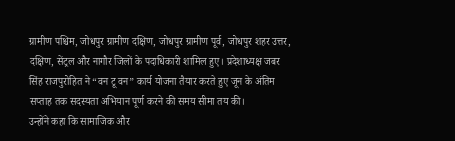ग्रामीण पश्चिम, जोधपुर ग्रामीण दक्षिण, जोधपुर ग्रामीण पूर्व, जोधपुर शहर उत्तर, दक्षिण, सेंट्रल और नागौर जिलों के पदाधिकारी शामिल हुए। प्रदेशाध्यक्ष जबर सिंह राजपुरोहित ने “वन टू वन” कार्य योजना तैयार करते हुए जून के अंतिम सप्ताह तक सदस्यता अभियान पूर्ण करने की समय सीमा तय की।
उन्होंने कहा कि सामाजिक और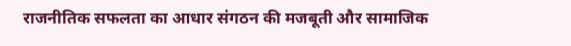राजनीतिक सफलता का आधार संगठन की मजबूती और सामाजिक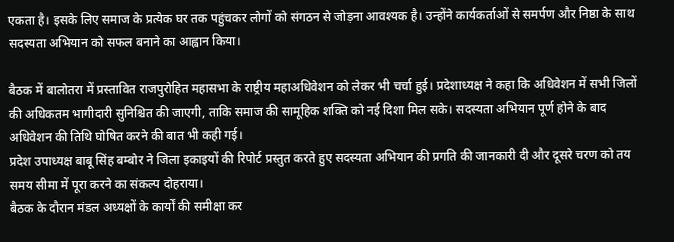एकता है। इसके लिए समाज के प्रत्येक घर तक पहुंचकर लोगों को संगठन से जोड़ना आवश्यक है। उन्होंने कार्यकर्ताओं से समर्पण और निष्ठा के साथ सदस्यता अभियान को सफल बनाने का आह्वान किया।

बैठक में बालोतरा में प्रस्तावित राजपुरोहित महासभा के राष्ट्रीय महाअधिवेशन को लेकर भी चर्चा हुई। प्रदेशाध्यक्ष ने कहा कि अधिवेशन में सभी जिलों की अधिकतम भागीदारी सुनिश्चित की जाएगी, ताकि समाज की सामूहिक शक्ति को नई दिशा मिल सके। सदस्यता अभियान पूर्ण होने के बाद अधिवेशन की तिथि घोषित करने की बात भी कही गई।
प्रदेश उपाध्यक्ष बाबू सिंह बम्बोर ने जिला इकाइयों की रिपोर्ट प्रस्तुत करते हुए सदस्यता अभियान की प्रगति की जानकारी दी और दूसरे चरण को तय समय सीमा में पूरा करने का संकल्प दोहराया।
बैठक के दौरान मंडल अध्यक्षों के कार्यों की समीक्षा कर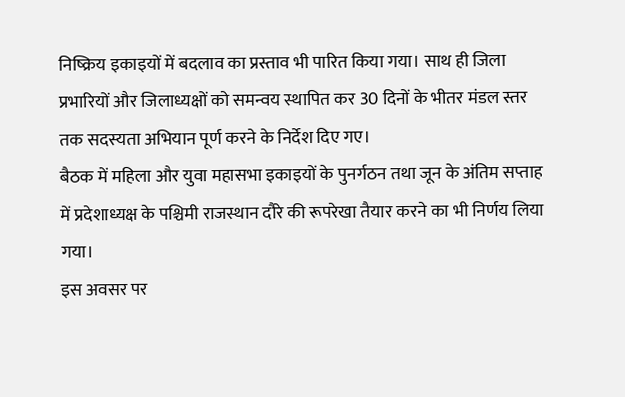निष्क्रिय इकाइयों में बदलाव का प्रस्ताव भी पारित किया गया। साथ ही जिला प्रभारियों और जिलाध्यक्षों को समन्वय स्थापित कर 30 दिनों के भीतर मंडल स्तर तक सदस्यता अभियान पूर्ण करने के निर्देश दिए गए।
बैठक में महिला और युवा महासभा इकाइयों के पुनर्गठन तथा जून के अंतिम सप्ताह में प्रदेशाध्यक्ष के पश्चिमी राजस्थान दौरे की रूपरेखा तैयार करने का भी निर्णय लिया गया।
इस अवसर पर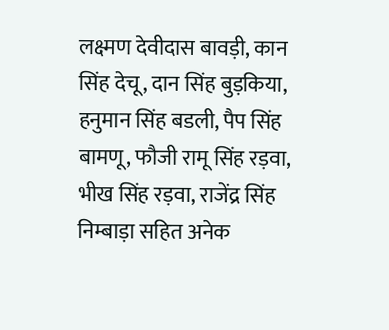लक्ष्मण देवीदास बावड़ी, कान सिंह देचू, दान सिंह बुड़किया, हनुमान सिंह बडली, पैप सिंह बामणू, फौजी रामू सिंह रड़वा, भीख सिंह रड़वा, राजेंद्र सिंह निम्बाड़ा सहित अनेक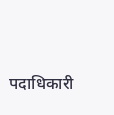पदाधिकारी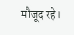मौजूद रहे।